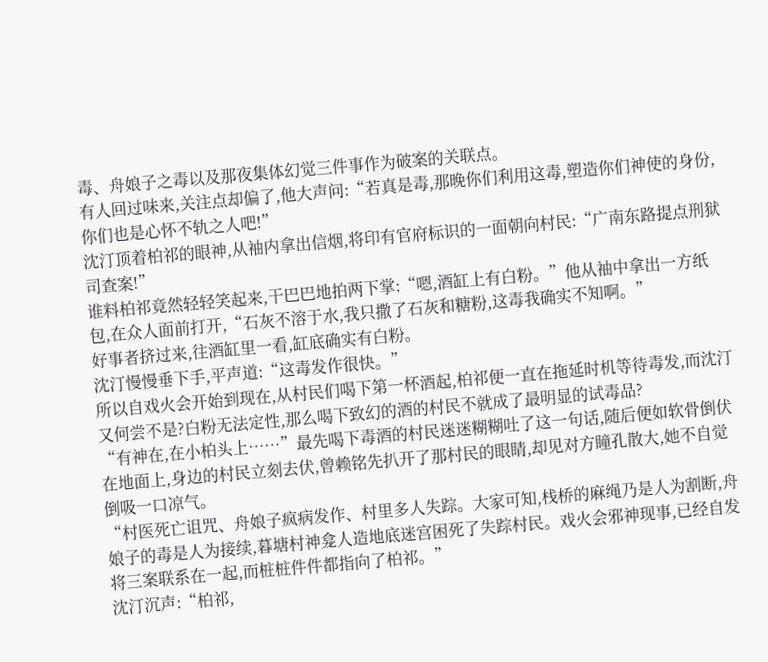毒、舟娘子之毒以及那夜集体幻觉三件事作为破案的关联点。
有人回过味来,关注点却偏了,他大声问:“若真是毒,那晚你们利用这毒,塑造你们神使的身份,你们也是心怀不轨之人吧!”
沈汀顶着柏祁的眼神,从袖内拿出信烟,将印有官府标识的一面朝向村民:“广南东路提点刑狱司查案!”
谁料柏祁竟然轻轻笑起来,干巴巴地拍两下掌:“嗯,酒缸上有白粉。”他从袖中拿出一方纸包,在众人面前打开,“石灰不溶于水,我只撒了石灰和糖粉,这毒我确实不知啊。”
好事者挤过来,往酒缸里一看,缸底确实有白粉。
沈汀慢慢垂下手,平声道:“这毒发作很快。”
所以自戏火会开始到现在,从村民们喝下第一杯酒起,柏祁便一直在拖延时机等待毒发,而沈汀又何尝不是?白粉无法定性,那么喝下致幻的酒的村民不就成了最明显的试毒品?
“有神在,在小柏头上……”最先喝下毒酒的村民迷迷糊糊吐了这一句话,随后便如软骨倒伏在地面上,身边的村民立刻去伏,曾赖铭先扒开了那村民的眼睛,却见对方瞳孔散大,她不自觉倒吸一口凉气。
“村医死亡诅咒、舟娘子疯病发作、村里多人失踪。大家可知,栈桥的麻绳乃是人为割断,舟娘子的毒是人为接续,暮塘村神龛人造地底迷宫困死了失踪村民。戏火会邪神现事,已经自发将三案联系在一起,而桩桩件件都指向了柏祁。”
沈汀沉声:“柏祁,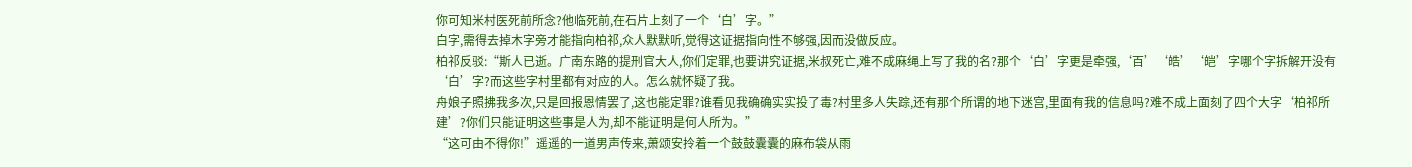你可知米村医死前所念?他临死前,在石片上刻了一个‘白’字。”
白字,需得去掉木字旁才能指向柏祁,众人默默听,觉得这证据指向性不够强,因而没做反应。
柏祁反驳:“斯人已逝。广南东路的提刑官大人,你们定罪,也要讲究证据,米叔死亡,难不成麻绳上写了我的名?那个‘白’字更是牵强,‘百’‘皓’‘皑’字哪个字拆解开没有‘白’字?而这些字村里都有对应的人。怎么就怀疑了我。
舟娘子照拂我多次,只是回报恩情罢了,这也能定罪?谁看见我确确实实投了毒?村里多人失踪,还有那个所谓的地下迷宫,里面有我的信息吗?难不成上面刻了四个大字‘柏祁所建’?你们只能证明这些事是人为,却不能证明是何人所为。”
“这可由不得你!”遥遥的一道男声传来,萧颂安拎着一个鼓鼓囊囊的麻布袋从雨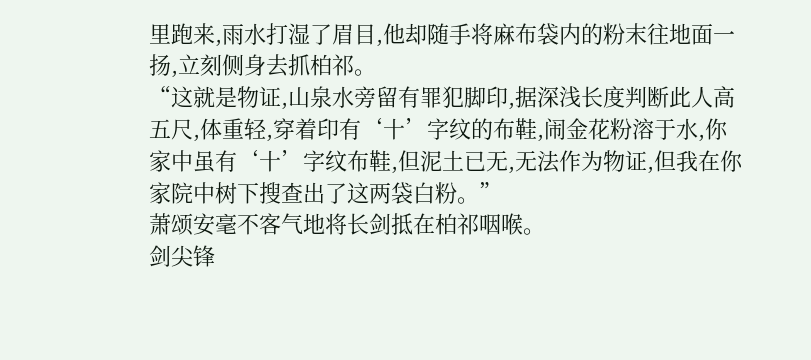里跑来,雨水打湿了眉目,他却随手将麻布袋内的粉末往地面一扬,立刻侧身去抓柏祁。
“这就是物证,山泉水旁留有罪犯脚印,据深浅长度判断此人高五尺,体重轻,穿着印有‘十’字纹的布鞋,闹金花粉溶于水,你家中虽有‘十’字纹布鞋,但泥土已无,无法作为物证,但我在你家院中树下搜查出了这两袋白粉。”
萧颂安毫不客气地将长剑抵在柏祁咽喉。
剑尖锋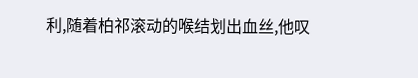利,随着柏祁滚动的喉结划出血丝,他叹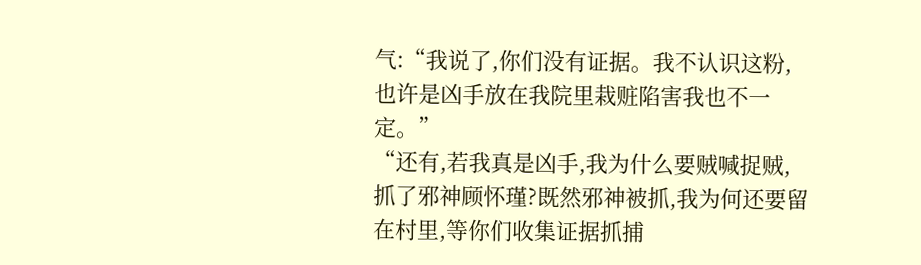气:“我说了,你们没有证据。我不认识这粉,也许是凶手放在我院里栽赃陷害我也不一定。”
“还有,若我真是凶手,我为什么要贼喊捉贼,抓了邪神顾怀瑾?既然邪神被抓,我为何还要留在村里,等你们收集证据抓捕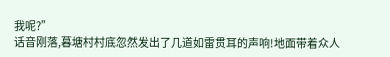我呢?”
话音刚落,暮塘村村底忽然发出了几道如雷贯耳的声响!地面带着众人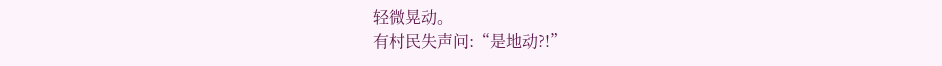轻微晃动。
有村民失声问:“是地动?!”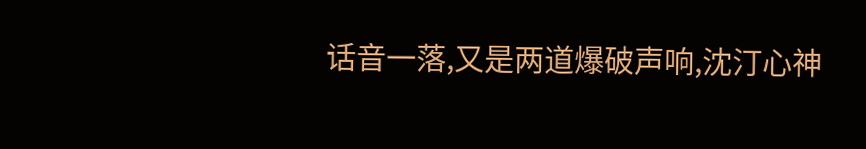话音一落,又是两道爆破声响,沈汀心神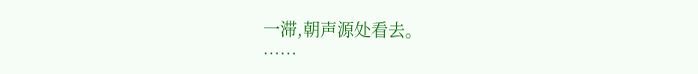一滞,朝声源处看去。
……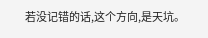若没记错的话,这个方向,是天坑。